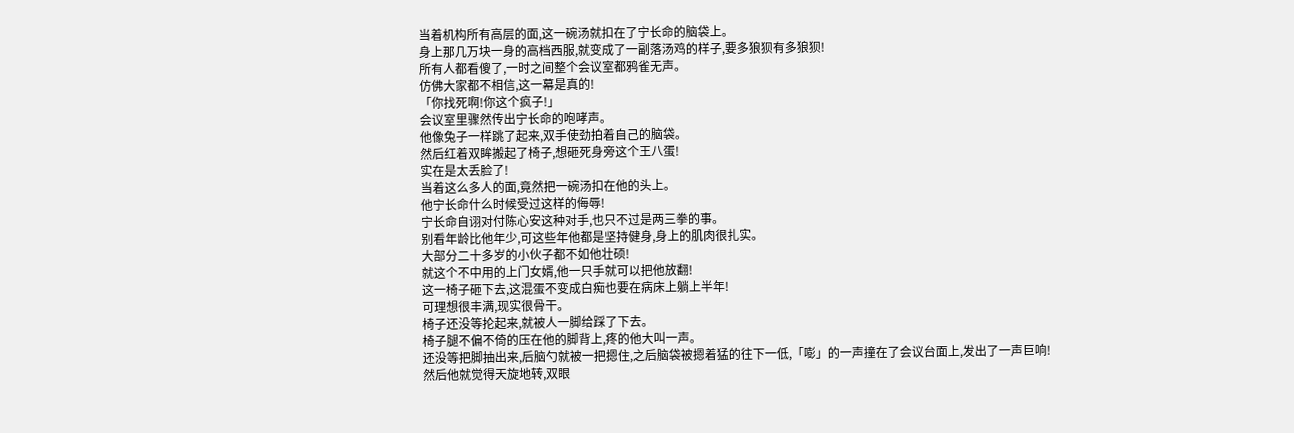当着机构所有高层的面,这一碗汤就扣在了宁长命的脑袋上。
身上那几万块一身的高档西服,就变成了一副落汤鸡的样子,要多狼狈有多狼狈!
所有人都看傻了,一时之间整个会议室都鸦雀无声。
仿佛大家都不相信,这一幕是真的!
「你找死啊!你这个疯子!」
会议室里骤然传出宁长命的咆哮声。
他像兔子一样跳了起来,双手使劲拍着自己的脑袋。
然后红着双眸搬起了椅子,想砸死身旁这个王八蛋!
实在是太丢脸了!
当着这么多人的面,竟然把一碗汤扣在他的头上。
他宁长命什么时候受过这样的侮辱!
宁长命自诩对付陈心安这种对手,也只不过是两三拳的事。
别看年龄比他年少,可这些年他都是坚持健身,身上的肌肉很扎实。
大部分二十多岁的小伙子都不如他壮硕!
就这个不中用的上门女婿,他一只手就可以把他放翻!
这一椅子砸下去,这混蛋不变成白痴也要在病床上躺上半年!
可理想很丰满,现实很骨干。
椅子还没等抡起来,就被人一脚给踩了下去。
椅子腿不偏不倚的压在他的脚背上,疼的他大叫一声。
还没等把脚抽出来,后脑勺就被一把摁住,之后脑袋被摁着猛的往下一低,「嘭」的一声撞在了会议台面上,发出了一声巨响!
然后他就觉得天旋地转,双眼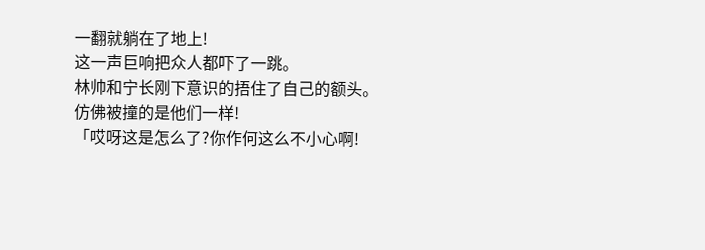一翻就躺在了地上!
这一声巨响把众人都吓了一跳。
林帅和宁长刚下意识的捂住了自己的额头。
仿佛被撞的是他们一样!
「哎呀这是怎么了?你作何这么不小心啊!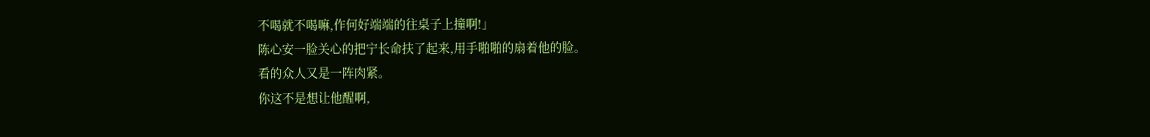不喝就不喝嘛,作何好端端的往桌子上撞啊!」
陈心安一脸关心的把宁长命扶了起来,用手啪啪的扇着他的脸。
看的众人又是一阵肉紧。
你这不是想让他醒啊,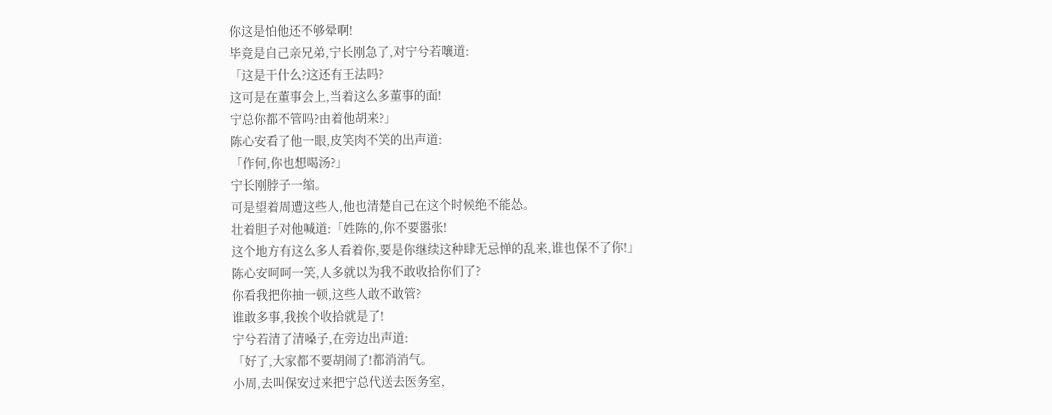你这是怕他还不够晕啊!
毕竟是自己亲兄弟,宁长刚急了,对宁兮若嚷道:
「这是干什么?这还有王法吗?
这可是在董事会上,当着这么多董事的面!
宁总你都不管吗?由着他胡来?」
陈心安看了他一眼,皮笑肉不笑的出声道:
「作何,你也想喝汤?」
宁长刚脖子一缩。
可是望着周遭这些人,他也清楚自己在这个时候绝不能怂。
壮着胆子对他喊道:「姓陈的,你不要嚣张!
这个地方有这么多人看着你,要是你继续这种肆无忌惮的乱来,谁也保不了你!」
陈心安呵呵一笑,人多就以为我不敢收拾你们了?
你看我把你抽一顿,这些人敢不敢管?
谁敢多事,我挨个收拾就是了!
宁兮若清了清嗓子,在旁边出声道:
「好了,大家都不要胡闹了!都消消气。
小周,去叫保安过来把宁总代送去医务室,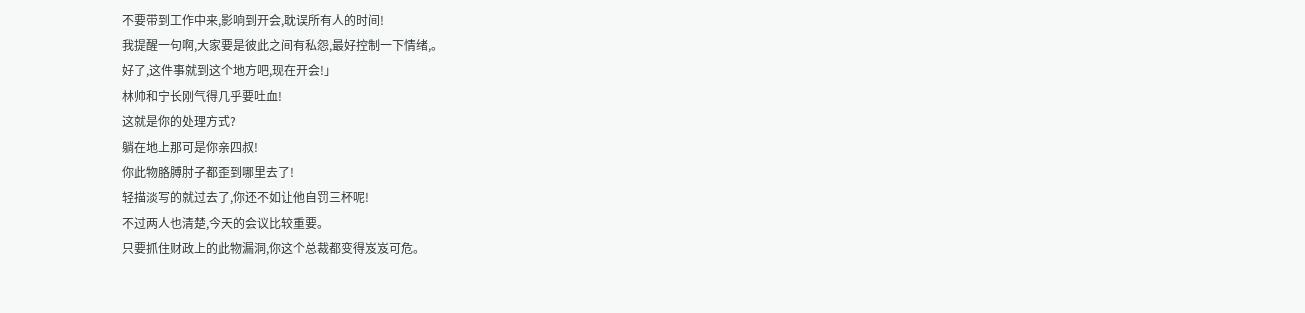不要带到工作中来,影响到开会,耽误所有人的时间!
我提醒一句啊,大家要是彼此之间有私怨,最好控制一下情绪,。
好了,这件事就到这个地方吧,现在开会!」
林帅和宁长刚气得几乎要吐血!
这就是你的处理方式?
躺在地上那可是你亲四叔!
你此物胳膊肘子都歪到哪里去了!
轻描淡写的就过去了,你还不如让他自罚三杯呢!
不过两人也清楚,今天的会议比较重要。
只要抓住财政上的此物漏洞,你这个总裁都变得岌岌可危。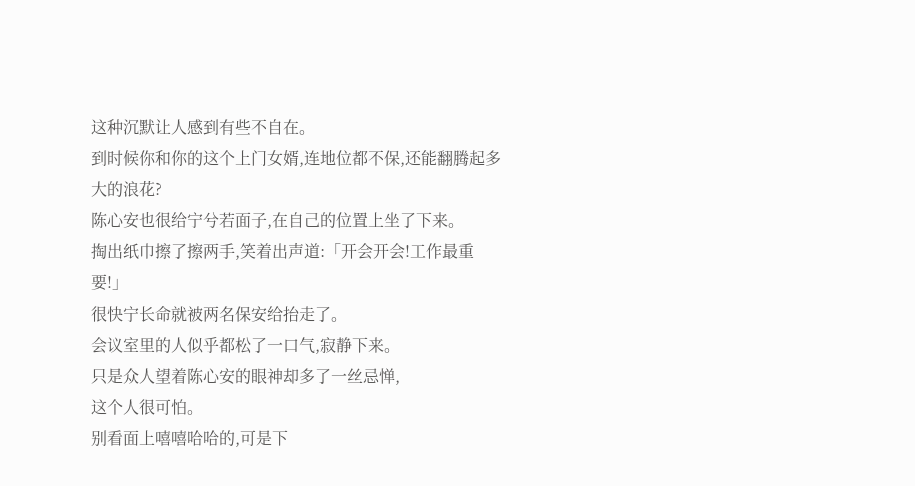这种沉默让人感到有些不自在。
到时候你和你的这个上门女婿,连地位都不保,还能翻腾起多大的浪花?
陈心安也很给宁兮若面子,在自己的位置上坐了下来。
掏出纸巾擦了擦两手,笑着出声道:「开会开会!工作最重要!」
很快宁长命就被两名保安给抬走了。
会议室里的人似乎都松了一口气,寂静下来。
只是众人望着陈心安的眼神却多了一丝忌惮,
这个人很可怕。
别看面上嘻嘻哈哈的,可是下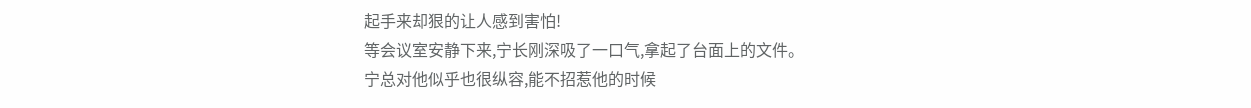起手来却狠的让人感到害怕!
等会议室安静下来,宁长刚深吸了一口气,拿起了台面上的文件。
宁总对他似乎也很纵容,能不招惹他的时候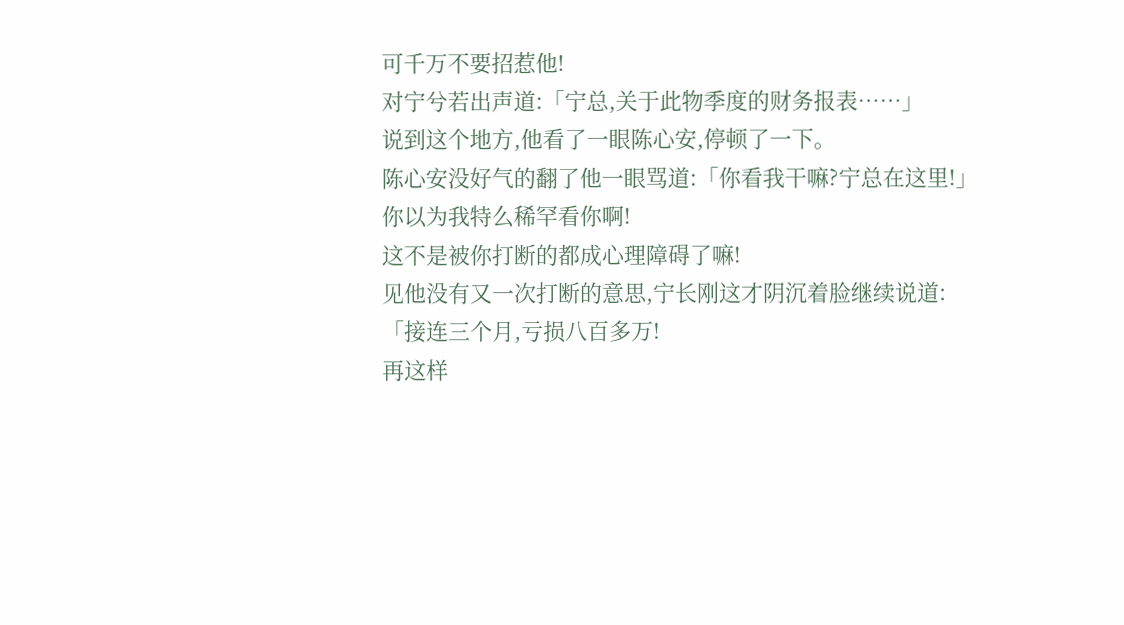可千万不要招惹他!
对宁兮若出声道:「宁总,关于此物季度的财务报表……」
说到这个地方,他看了一眼陈心安,停顿了一下。
陈心安没好气的翻了他一眼骂道:「你看我干嘛?宁总在这里!」
你以为我特么稀罕看你啊!
这不是被你打断的都成心理障碍了嘛!
见他没有又一次打断的意思,宁长刚这才阴沉着脸继续说道:
「接连三个月,亏损八百多万!
再这样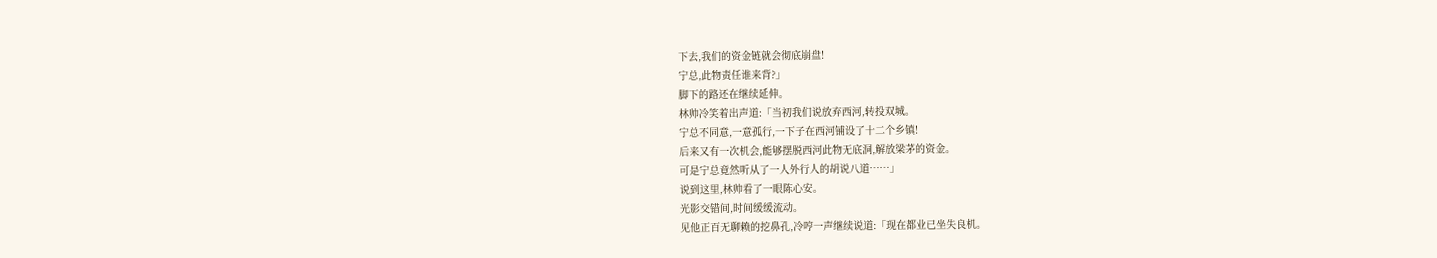下去,我们的资金链就会彻底崩盘!
宁总,此物责任谁来背?」
脚下的路还在继续延伸。
林帅冷笑着出声道:「当初我们说放弃西河,转投双城。
宁总不同意,一意孤行,一下子在西河铺设了十二个乡镇!
后来又有一次机会,能够摆脱西河此物无底洞,解放梁茅的资金。
可是宁总竟然听从了一人外行人的胡说八道……」
说到这里,林帅看了一眼陈心安。
光影交错间,时间缓缓流动。
见他正百无聊赖的挖鼻孔,冷哼一声继续说道:「现在都业已坐失良机。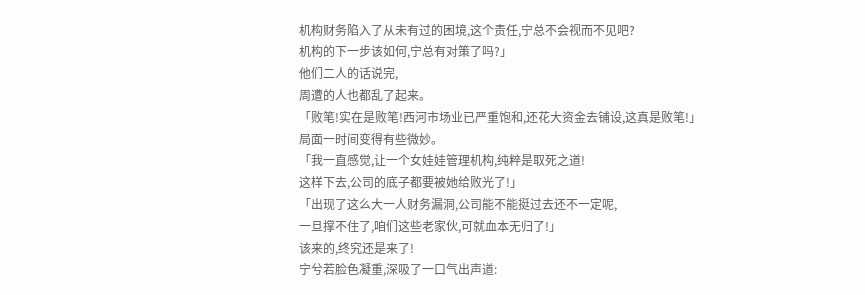机构财务陷入了从未有过的困境,这个责任,宁总不会视而不见吧?
机构的下一步该如何,宁总有对策了吗?」
他们二人的话说完,
周遭的人也都乱了起来。
「败笔!实在是败笔!西河市场业已严重饱和,还花大资金去铺设,这真是败笔!」
局面一时间变得有些微妙。
「我一直感觉,让一个女娃娃管理机构,纯粹是取死之道!
这样下去,公司的底子都要被她给败光了!」
「出现了这么大一人财务漏洞,公司能不能挺过去还不一定呢,
一旦撑不住了,咱们这些老家伙,可就血本无归了!」
该来的,终究还是来了!
宁兮若脸色凝重,深吸了一口气出声道: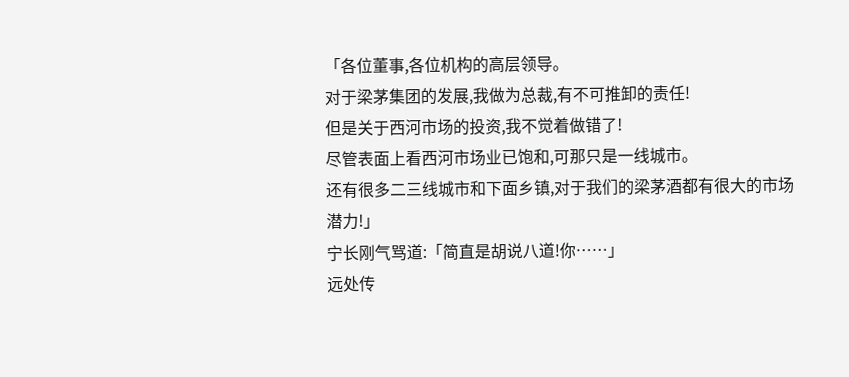「各位董事,各位机构的高层领导。
对于梁茅集团的发展,我做为总裁,有不可推卸的责任!
但是关于西河市场的投资,我不觉着做错了!
尽管表面上看西河市场业已饱和,可那只是一线城市。
还有很多二三线城市和下面乡镇,对于我们的梁茅酒都有很大的市场潜力!」
宁长刚气骂道:「简直是胡说八道!你……」
远处传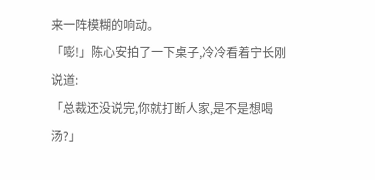来一阵模糊的响动。
「嘭!」陈心安拍了一下桌子,冷冷看着宁长刚说道:
「总裁还没说完,你就打断人家,是不是想喝汤?」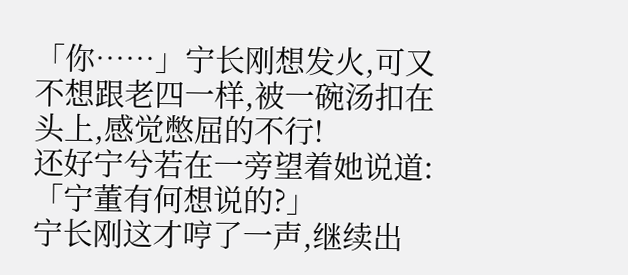「你……」宁长刚想发火,可又不想跟老四一样,被一碗汤扣在头上,感觉憋屈的不行!
还好宁兮若在一旁望着她说道:「宁董有何想说的?」
宁长刚这才哼了一声,继续出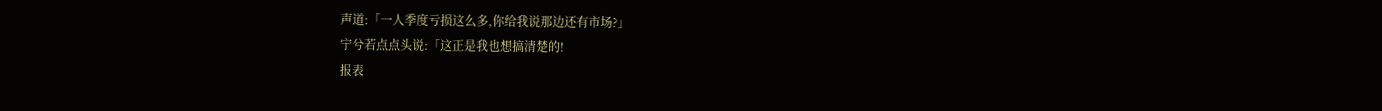声道:「一人季度亏损这么多,你给我说那边还有市场?」
宁兮若点点头说:「这正是我也想搞清楚的!
报表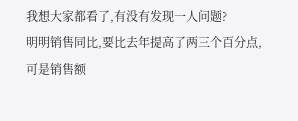我想大家都看了,有没有发现一人问题?
明明销售同比,要比去年提高了两三个百分点,
可是销售额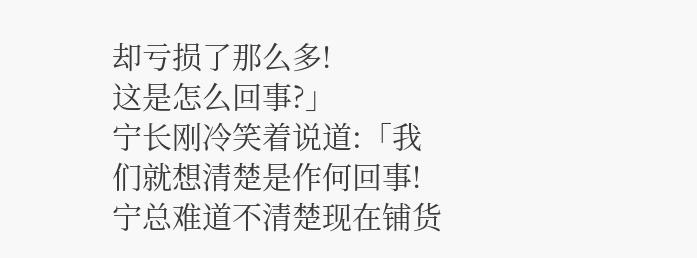却亏损了那么多!
这是怎么回事?」
宁长刚冷笑着说道:「我们就想清楚是作何回事!
宁总难道不清楚现在铺货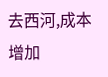去西河,成本增加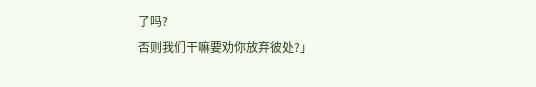了吗?
否则我们干嘛要劝你放弃彼处?」